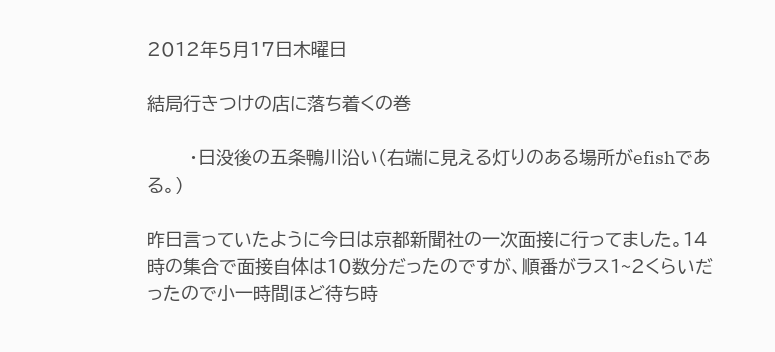2012年5月17日木曜日

結局行きつけの店に落ち着くの巻

       ・日没後の五条鴨川沿い(右端に見える灯りのある場所がefishである。)

昨日言っていたように今日は京都新聞社の一次面接に行ってました。14時の集合で面接自体は10数分だったのですが、順番がラス1~2くらいだったので小一時間ほど待ち時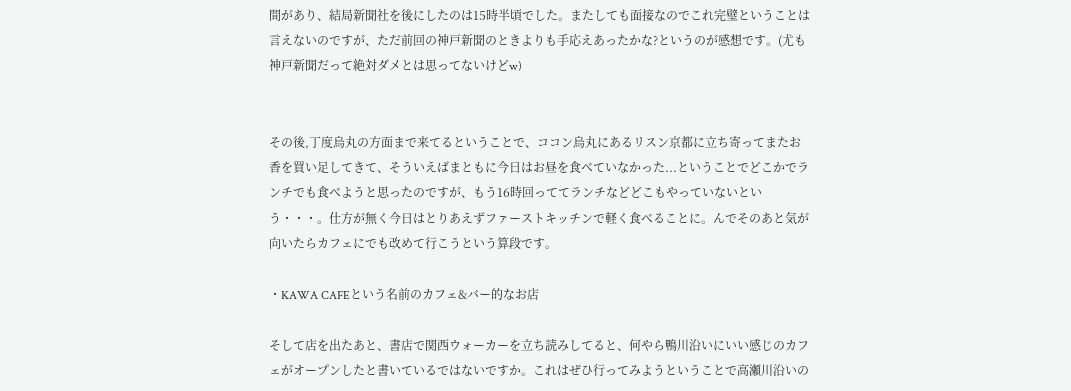間があり、結局新聞社を後にしたのは15時半頃でした。またしても面接なのでこれ完璧ということは言えないのですが、ただ前回の神戸新聞のときよりも手応えあったかな?というのが感想です。(尤も神戸新聞だって絶対ダメとは思ってないけどw)


その後,丁度烏丸の方面まで来てるということで、ココン烏丸にあるリスン京都に立ち寄ってまたお香を買い足してきて、そういえばまともに今日はお昼を食べていなかった...ということでどこかでランチでも食べようと思ったのですが、もう16時回っててランチなどどこもやっていないという・・・。仕方が無く今日はとりあえずファーストキッチンで軽く食べることに。んでそのあと気が向いたらカフェにでも改めて行こうという算段です。

・KAWA CAFEという名前のカフェ&バー的なお店

そして店を出たあと、書店で関西ウォーカーを立ち読みしてると、何やら鴨川沿いにいい感じのカフェがオープンしたと書いているではないですか。これはぜひ行ってみようということで高瀬川沿いの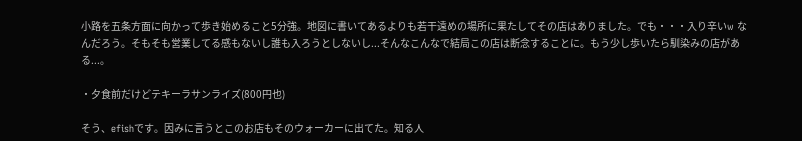小路を五条方面に向かって歩き始めること5分強。地図に書いてあるよりも若干遠めの場所に果たしてその店はありました。でも・・・入り辛いw なんだろう。そもそも営業してる感もないし誰も入ろうとしないし...そんなこんなで結局この店は断念することに。もう少し歩いたら馴染みの店がある...。

・夕食前だけどテキーラサンライズ(800円也)

そう、efishです。因みに言うとこのお店もそのウォーカーに出てた。知る人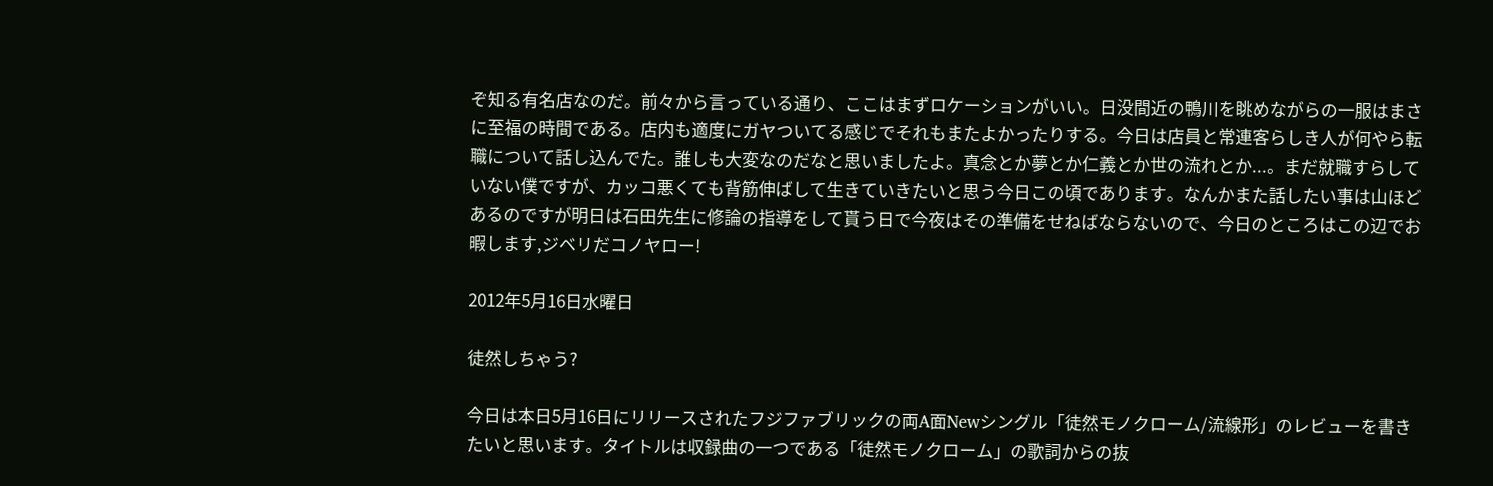ぞ知る有名店なのだ。前々から言っている通り、ここはまずロケーションがいい。日没間近の鴨川を眺めながらの一服はまさに至福の時間である。店内も適度にガヤついてる感じでそれもまたよかったりする。今日は店員と常連客らしき人が何やら転職について話し込んでた。誰しも大変なのだなと思いましたよ。真念とか夢とか仁義とか世の流れとか...。まだ就職すらしていない僕ですが、カッコ悪くても背筋伸ばして生きていきたいと思う今日この頃であります。なんかまた話したい事は山ほどあるのですが明日は石田先生に修論の指導をして貰う日で今夜はその準備をせねばならないので、今日のところはこの辺でお暇します,ジベリだコノヤロー!

2012年5月16日水曜日

徒然しちゃう?

今日は本日5月16日にリリースされたフジファブリックの両A面Newシングル「徒然モノクローム/流線形」のレビューを書きたいと思います。タイトルは収録曲の一つである「徒然モノクローム」の歌詞からの抜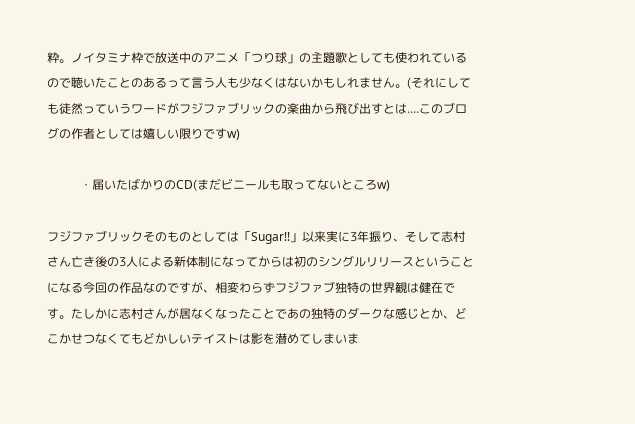粋。ノイタミナ枠で放送中のアニメ「つり球」の主題歌としても使われているので聴いたことのあるって言う人も少なくはないかもしれません。(それにしても徒然っていうワードがフジファブリックの楽曲から飛び出すとは....このブログの作者としては嬉しい限りですw)

           ・届いたばかりのCD(まだビニールも取ってないところw)

フジファブリックそのものとしては「Sugar!!」以来実に3年振り、そして志村さん亡き後の3人による新体制になってからは初のシングルリリースということになる今回の作品なのですが、相変わらずフジファブ独特の世界観は健在です。たしかに志村さんが居なくなったことであの独特のダークな感じとか、どこかせつなくてもどかしいテイストは影を潜めてしまいま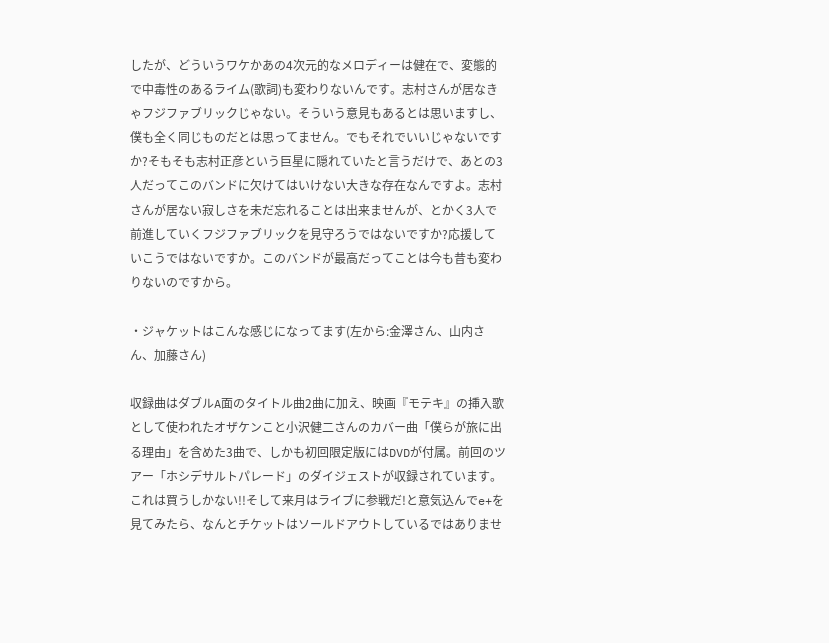したが、どういうワケかあの4次元的なメロディーは健在で、変態的で中毒性のあるライム(歌詞)も変わりないんです。志村さんが居なきゃフジファブリックじゃない。そういう意見もあるとは思いますし、僕も全く同じものだとは思ってません。でもそれでいいじゃないですか?そもそも志村正彦という巨星に隠れていたと言うだけで、あとの3人だってこのバンドに欠けてはいけない大きな存在なんですよ。志村さんが居ない寂しさを未だ忘れることは出来ませんが、とかく3人で前進していくフジファブリックを見守ろうではないですか?応援していこうではないですか。このバンドが最高だってことは今も昔も変わりないのですから。

・ジャケットはこんな感じになってます(左から:金澤さん、山内さん、加藤さん)

収録曲はダブルA面のタイトル曲2曲に加え、映画『モテキ』の挿入歌として使われたオザケンこと小沢健二さんのカバー曲「僕らが旅に出る理由」を含めた3曲で、しかも初回限定版にはDVDが付属。前回のツアー「ホシデサルトパレード」のダイジェストが収録されています。これは買うしかない!!そして来月はライブに参戦だ!と意気込んでe+を見てみたら、なんとチケットはソールドアウトしているではありませ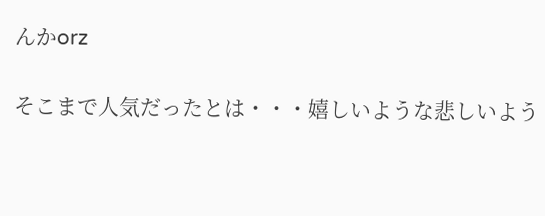んかorz

そこまで人気だったとは・・・嬉しいような悲しいよう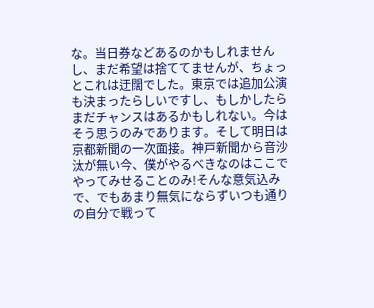な。当日券などあるのかもしれませんし、まだ希望は捨ててませんが、ちょっとこれは迂闊でした。東京では追加公演も決まったらしいですし、もしかしたらまだチャンスはあるかもしれない。今はそう思うのみであります。そして明日は京都新聞の一次面接。神戸新聞から音沙汰が無い今、僕がやるべきなのはここでやってみせることのみ!そんな意気込みで、でもあまり無気にならずいつも通りの自分で戦って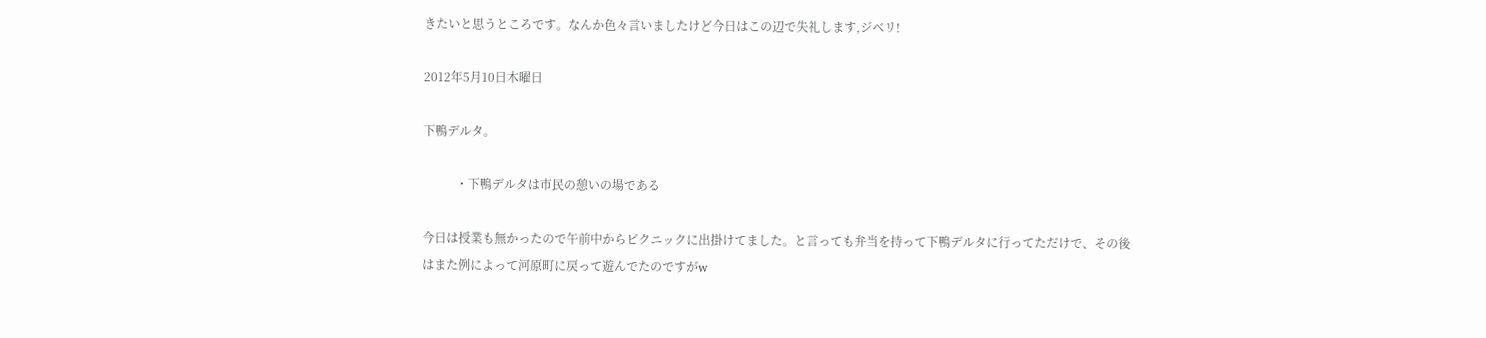きたいと思うところです。なんか色々言いましたけど今日はこの辺で失礼します,ジベリ!

2012年5月10日木曜日

下鴨デルタ。

           ・下鴨デルタは市民の憩いの場である

今日は授業も無かったので午前中からピクニックに出掛けてました。と言っても弁当を持って下鴨デルタに行ってただけで、その後はまた例によって河原町に戻って遊んでたのですがw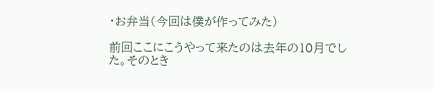・お弁当(今回は僕が作ってみた)

前回ここにこうやって来たのは去年の10月でした。そのとき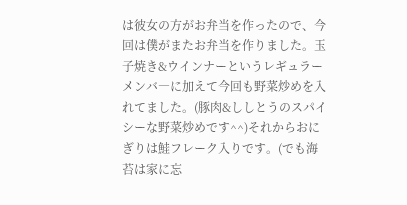は彼女の方がお弁当を作ったので、今回は僕がまたお弁当を作りました。玉子焼き&ウインナーというレギュラーメンバ―に加えて今回も野菜炒めを入れてました。(豚肉&ししとうのスパイシーな野菜炒めです^^)それからおにぎりは鮭フレーク入りです。(でも海苔は家に忘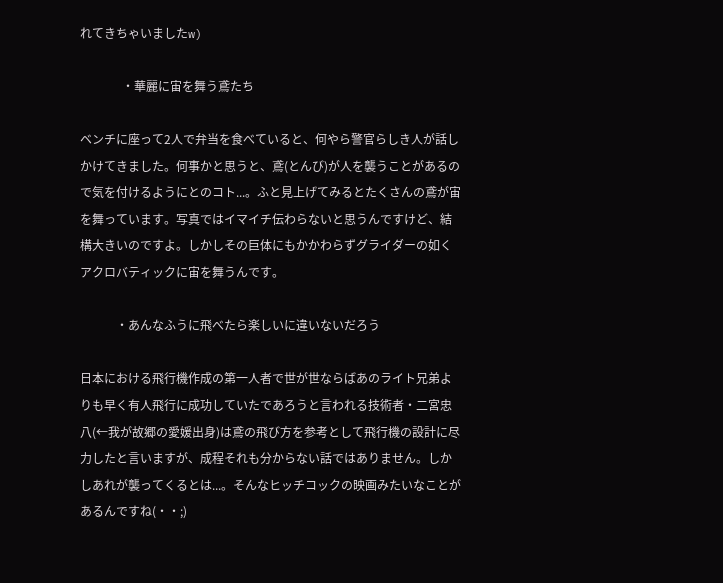れてきちゃいましたw)

              ・華麗に宙を舞う鳶たち

ベンチに座って2人で弁当を食べていると、何やら警官らしき人が話しかけてきました。何事かと思うと、鳶(とんび)が人を襲うことがあるので気を付けるようにとのコト...。ふと見上げてみるとたくさんの鳶が宙を舞っています。写真ではイマイチ伝わらないと思うんですけど、結構大きいのですよ。しかしその巨体にもかかわらずグライダーの如くアクロバティックに宙を舞うんです。

            ・あんなふうに飛べたら楽しいに違いないだろう

日本における飛行機作成の第一人者で世が世ならばあのライト兄弟よりも早く有人飛行に成功していたであろうと言われる技術者・二宮忠八(←我が故郷の愛媛出身)は鳶の飛び方を参考として飛行機の設計に尽力したと言いますが、成程それも分からない話ではありません。しかしあれが襲ってくるとは...。そんなヒッチコックの映画みたいなことがあるんですね(・・;)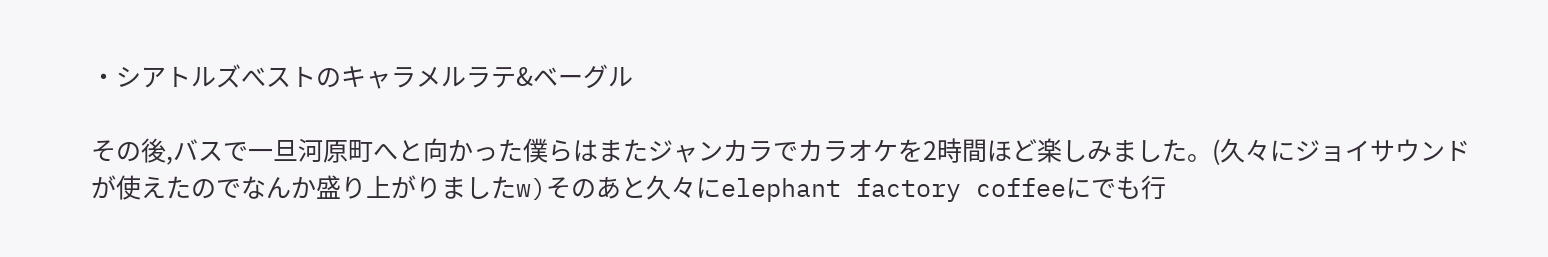・シアトルズべストのキャラメルラテ&ベーグル

その後,バスで一旦河原町へと向かった僕らはまたジャンカラでカラオケを2時間ほど楽しみました。(久々にジョイサウンドが使えたのでなんか盛り上がりましたw)そのあと久々にelephant factory coffeeにでも行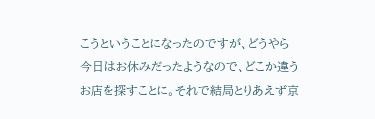こうということになったのですが、どうやら今日はお休みだったようなので、どこか違うお店を探すことに。それで結局とりあえず京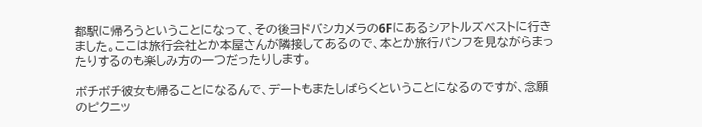都駅に帰ろうということになって、その後ヨドバシカメラの6Fにあるシアトルズべストに行きました。ここは旅行会社とか本屋さんが隣接してあるので、本とか旅行パンフを見ながらまったりするのも楽しみ方の一つだったりします。

ボチボチ彼女も帰ることになるんで、デートもまたしばらくということになるのですが、念願のピクニッ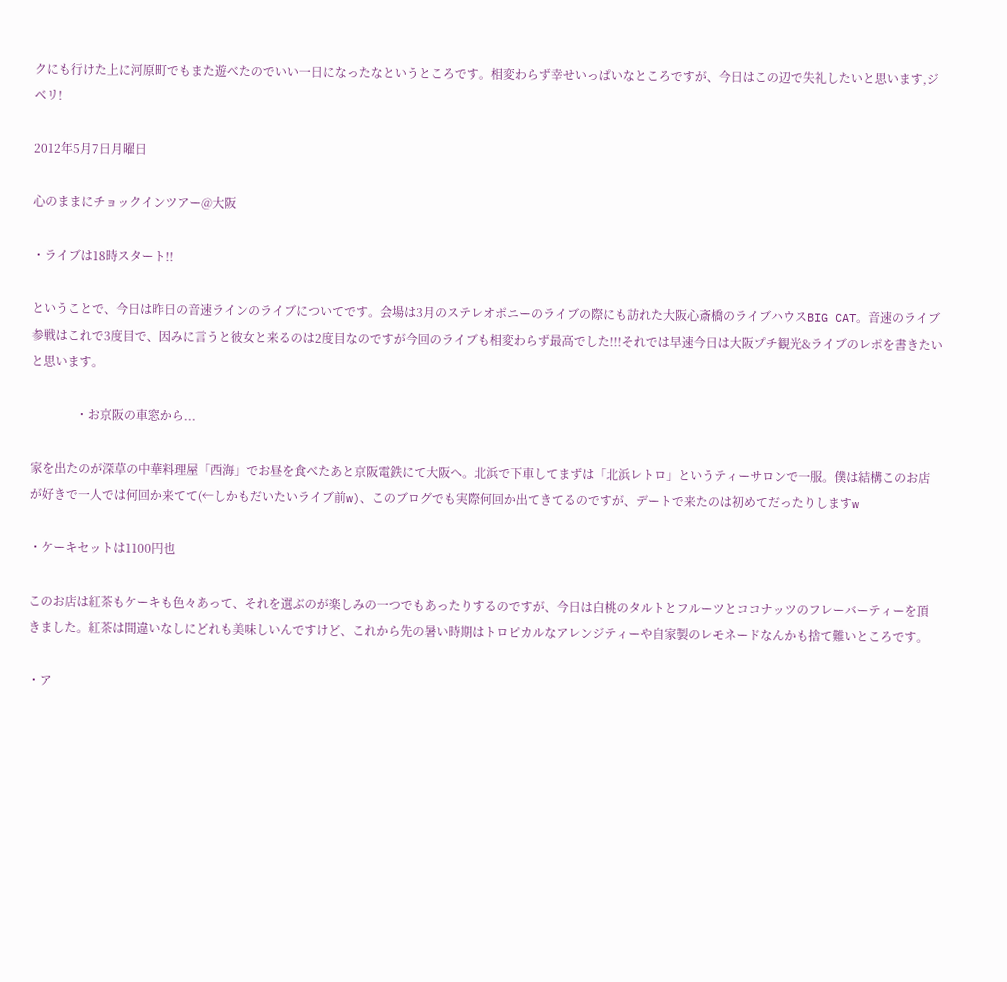クにも行けた上に河原町でもまた遊べたのでいい一日になったなというところです。相変わらず幸せいっぱいなところですが、今日はこの辺で失礼したいと思います,ジベリ!

2012年5月7日月曜日

心のままにチョックインツアー@大阪

・ライブは18時スタート!!

ということで、今日は昨日の音速ラインのライブについてです。会場は3月のステレオポニーのライブの際にも訪れた大阪心斎橋のライブハウスBIG CAT。音速のライブ参戦はこれで3度目で、因みに言うと彼女と来るのは2度目なのですが今回のライブも相変わらず最高でした!!!それでは早速今日は大阪プチ観光&ライブのレポを書きたいと思います。

               ・お京阪の車窓から...

家を出たのが深草の中華料理屋「西海」でお昼を食べたあと京阪電鉄にて大阪へ。北浜で下車してまずは「北浜レトロ」というティーサロンで一服。僕は結構このお店が好きで一人では何回か来てて(←しかもだいたいライブ前w)、このブログでも実際何回か出てきてるのですが、デートで来たのは初めてだったりしますw

・ケーキセットは1100円也

このお店は紅茶もケーキも色々あって、それを選ぶのが楽しみの一つでもあったりするのですが、今日は白桃のタルトとフルーツとココナッツのフレーバーティーを頂きました。紅茶は間違いなしにどれも美味しいんですけど、これから先の暑い時期はトロピカルなアレンジティーや自家製のレモネードなんかも捨て難いところです。

・ア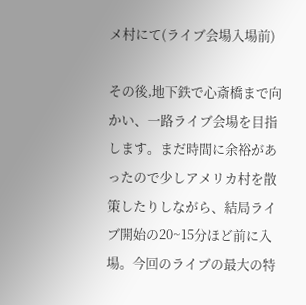メ村にて(ライブ会場入場前)

その後,地下鉄で心斎橋まで向かい、一路ライブ会場を目指します。まだ時間に余裕があったので少しアメリカ村を散策したりしながら、結局ライブ開始の20~15分ほど前に入場。今回のライブの最大の特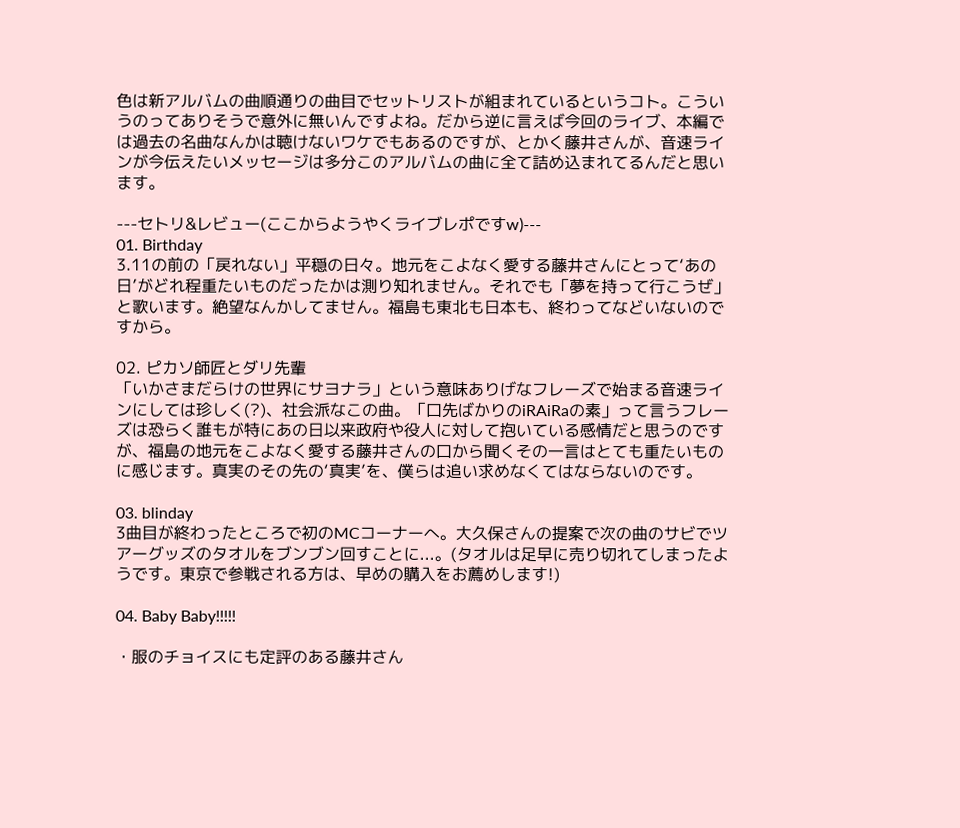色は新アルバムの曲順通りの曲目でセットリストが組まれているというコト。こういうのってありそうで意外に無いんですよね。だから逆に言えば今回のライブ、本編では過去の名曲なんかは聴けないワケでもあるのですが、とかく藤井さんが、音速ラインが今伝えたいメッセージは多分このアルバムの曲に全て詰め込まれてるんだと思います。

---セトリ&レビュー(ここからようやくライブレポですw)---
01. Birthday
3.11の前の「戻れない」平穏の日々。地元をこよなく愛する藤井さんにとって‘あの日’がどれ程重たいものだったかは測り知れません。それでも「夢を持って行こうぜ」と歌います。絶望なんかしてません。福島も東北も日本も、終わってなどいないのですから。

02. ピカソ師匠とダリ先輩
「いかさまだらけの世界にサヨナラ」という意味ありげなフレーズで始まる音速ラインにしては珍しく(?)、社会派なこの曲。「口先ばかりのiRAiRaの素」って言うフレーズは恐らく誰もが特にあの日以来政府や役人に対して抱いている感情だと思うのですが、福島の地元をこよなく愛する藤井さんの口から聞くその一言はとても重たいものに感じます。真実のその先の‘真実’を、僕らは追い求めなくてはならないのです。

03. blinday
3曲目が終わったところで初のMCコーナーへ。大久保さんの提案で次の曲のサビでツアーグッズのタオルをブンブン回すことに...。(タオルは足早に売り切れてしまったようです。東京で参戦される方は、早めの購入をお薦めします!)

04. Baby Baby!!!!!

・服のチョイスにも定評のある藤井さん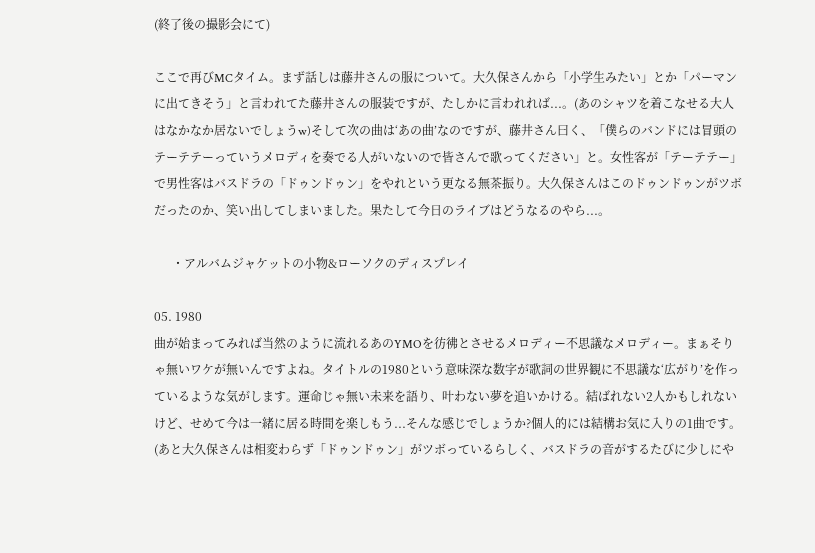(終了後の撮影会にて)

ここで再びMCタイム。まず話しは藤井さんの服について。大久保さんから「小学生みたい」とか「パーマンに出てきそう」と言われてた藤井さんの服装ですが、たしかに言われれば...。(あのシャツを着こなせる大人はなかなか居ないでしょうw)そして次の曲は‘あの曲’なのですが、藤井さん曰く、「僕らのバンドには冒頭のテーテテーっていうメロディを奏でる人がいないので皆さんで歌ってください」と。女性客が「テーテテー」で男性客はバスドラの「ドゥンドゥン」をやれという更なる無茶振り。大久保さんはこのドゥンドゥンがツボだったのか、笑い出してしまいました。果たして今日のライブはどうなるのやら...。

      ・アルバムジャケットの小物&ローソクのディスプレイ

05. 1980
曲が始まってみれば当然のように流れるあのYMOを彷彿とさせるメロディー不思議なメロディー。まぁそりゃ無いワケが無いんですよね。タイトルの1980という意味深な数字が歌詞の世界観に不思議な‘広がり’を作っているような気がします。運命じゃ無い未来を語り、叶わない夢を追いかける。結ばれない2人かもしれないけど、せめて今は一緒に居る時間を楽しもう...そんな感じでしょうか?個人的には結構お気に入りの1曲です。(あと大久保さんは相変わらず「ドゥンドゥン」がツボっているらしく、バスドラの音がするたびに少しにや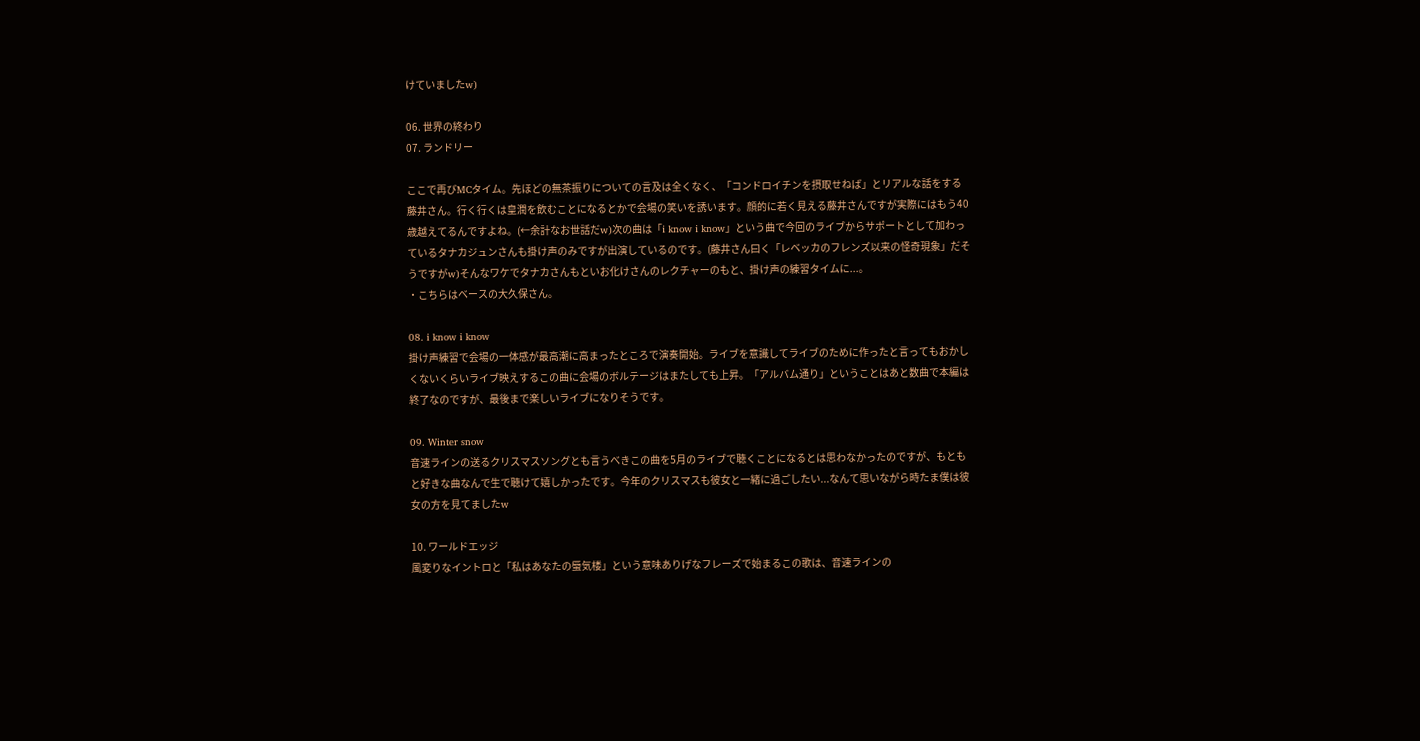けていましたw)

06. 世界の終わり
07. ランドリー

ここで再びMCタイム。先ほどの無茶振りについての言及は全くなく、「コンドロイチンを摂取せねば」とリアルな話をする藤井さん。行く行くは皇潤を飲むことになるとかで会場の笑いを誘います。顔的に若く見える藤井さんですが実際にはもう40歳越えてるんですよね。(←余計なお世話だw)次の曲は「i know i know」という曲で今回のライブからサポートとして加わっているタナカジュンさんも掛け声のみですが出演しているのです。(藤井さん曰く「レベッカのフレンズ以来の怪奇現象」だそうですがw)そんなワケでタナカさんもといお化けさんのレクチャーのもと、掛け声の練習タイムに...。
・こちらはベースの大久保さん。

08. i know i know
掛け声練習で会場の一体感が最高潮に高まったところで演奏開始。ライブを意識してライブのために作ったと言ってもおかしくないくらいライブ映えするこの曲に会場のボルテージはまたしても上昇。「アルバム通り」ということはあと数曲で本編は終了なのですが、最後まで楽しいライブになりそうです。

09. Winter snow
音速ラインの送るクリスマスソングとも言うべきこの曲を5月のライブで聴くことになるとは思わなかったのですが、もともと好きな曲なんで生で聴けて嬉しかったです。今年のクリスマスも彼女と一緒に過ごしたい...なんて思いながら時たま僕は彼女の方を見てましたw

10. ワールドエッジ
風変りなイントロと「私はあなたの蜃気楼」という意味ありげなフレーズで始まるこの歌は、音速ラインの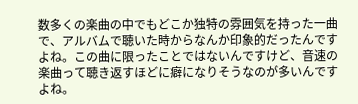数多くの楽曲の中でもどこか独特の雰囲気を持った一曲で、アルバムで聴いた時からなんか印象的だったんですよね。この曲に限ったことではないんですけど、音速の楽曲って聴き返すほどに癖になりそうなのが多いんですよね。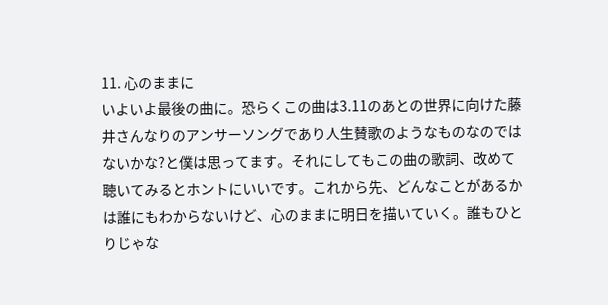11. 心のままに
いよいよ最後の曲に。恐らくこの曲は3.11のあとの世界に向けた藤井さんなりのアンサーソングであり人生賛歌のようなものなのではないかな?と僕は思ってます。それにしてもこの曲の歌詞、改めて聴いてみるとホントにいいです。これから先、どんなことがあるかは誰にもわからないけど、心のままに明日を描いていく。誰もひとりじゃな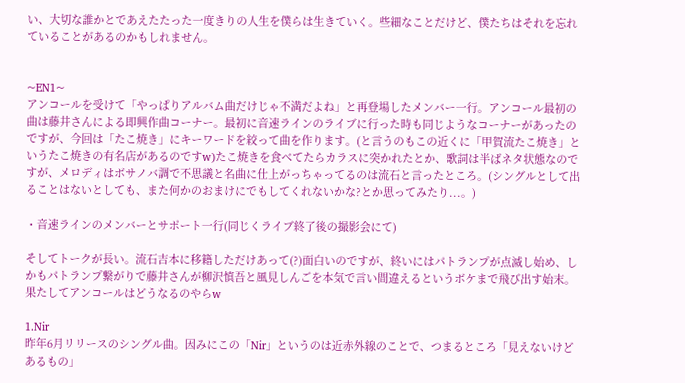い、大切な誰かとであえたたった一度きりの人生を僕らは生きていく。些細なことだけど、僕たちはそれを忘れていることがあるのかもしれません。


~EN1~
アンコールを受けて「やっぱりアルバム曲だけじゃ不満だよね」と再登場したメンバー一行。アンコール最初の曲は藤井さんによる即興作曲コーナー。最初に音速ラインのライブに行った時も同じようなコーナーがあったのですが、今回は「たこ焼き」にキーワードを絞って曲を作ります。(と言うのもこの近くに「甲賀流たこ焼き」というたこ焼きの有名店があるのですw)たこ焼きを食べてたらカラスに突かれたとか、歌詞は半ばネタ状態なのですが、メロディはボサノバ調で不思議と名曲に仕上がっちゃってるのは流石と言ったところ。(シングルとして出ることはないとしても、また何かのおまけにでもしてくれないかな?とか思ってみたり...。)

・音速ラインのメンバーとサポート一行(同じくライブ終了後の撮影会にて)

そしてトークが長い。流石吉本に移籍しただけあって(?)面白いのですが、終いにはパトランプが点滅し始め、しかもパトランプ繋がりで藤井さんが柳沢慎吾と風見しんごを本気で言い間違えるというボケまで飛び出す始末。果たしてアンコールはどうなるのやらw

1.Nir
昨年6月リリースのシングル曲。因みにこの「Nir」というのは近赤外線のことで、つまるところ「見えないけどあるもの」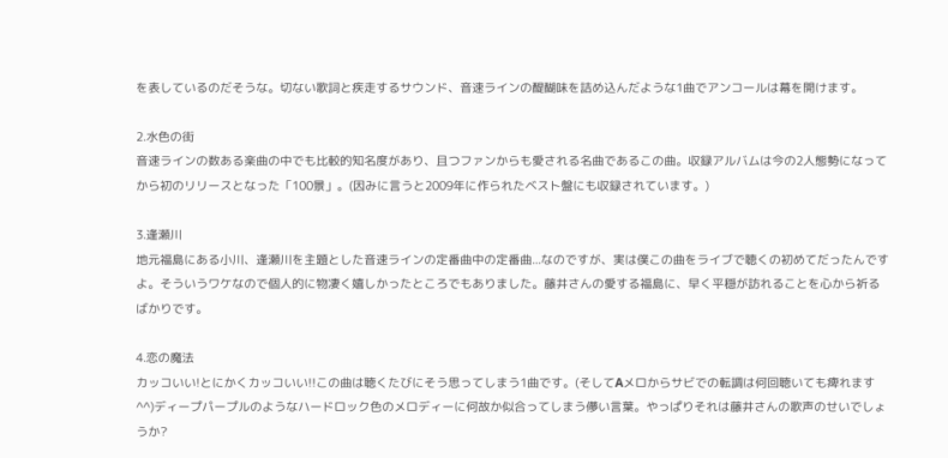を表しているのだそうな。切ない歌詞と疾走するサウンド、音速ラインの醍醐味を詰め込んだような1曲でアンコールは幕を開けます。

2.水色の街
音速ラインの数ある楽曲の中でも比較的知名度があり、且つファンからも愛される名曲であるこの曲。収録アルバムは今の2人態勢になってから初のリリースとなった「100景」。(因みに言うと2009年に作られたベスト盤にも収録されています。)

3.逢瀬川
地元福島にある小川、逢瀬川を主題とした音速ラインの定番曲中の定番曲...なのですが、実は僕この曲をライブで聴くの初めてだったんですよ。そういうワケなので個人的に物凄く嬉しかったところでもありました。藤井さんの愛する福島に、早く平穏が訪れることを心から祈るばかりです。

4.恋の魔法
カッコいい!とにかくカッコいい!!この曲は聴くたびにそう思ってしまう1曲です。(そしてAメロからサビでの転調は何回聴いても痺れます^^)ディープパープルのようなハードロック色のメロディーに何故か似合ってしまう儚い言葉。やっぱりそれは藤井さんの歌声のせいでしょうか?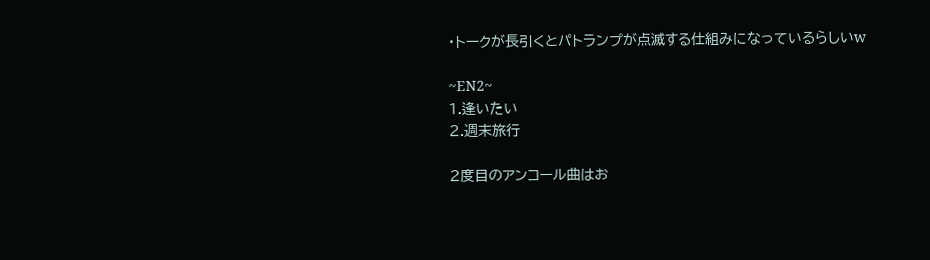・トークが長引くとパトランプが点滅する仕組みになっているらしいw

~EN2~
1.逢いたい
2.週末旅行

2度目のアンコール曲はお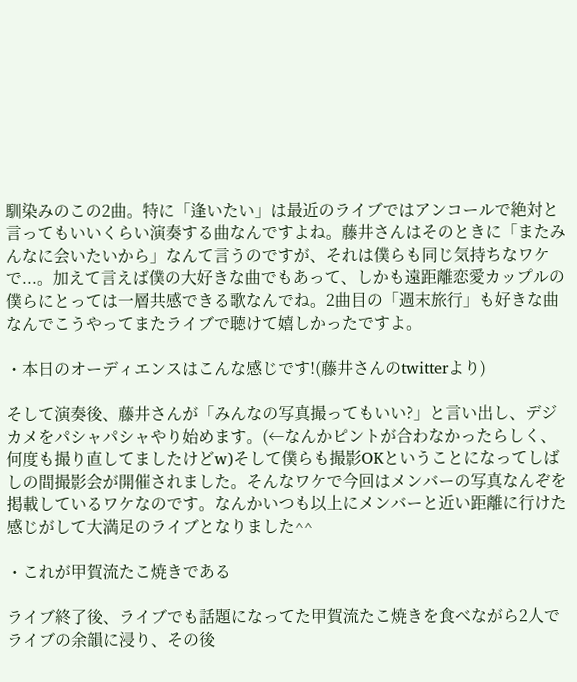馴染みのこの2曲。特に「逢いたい」は最近のライブではアンコールで絶対と言ってもいいくらい演奏する曲なんですよね。藤井さんはそのときに「またみんなに会いたいから」なんて言うのですが、それは僕らも同じ気持ちなワケで...。加えて言えば僕の大好きな曲でもあって、しかも遠距離恋愛カップルの僕らにとっては一層共感できる歌なんでね。2曲目の「週末旅行」も好きな曲なんでこうやってまたライブで聴けて嬉しかったですよ。

・本日のオーディエンスはこんな感じです!(藤井さんのtwitterより)

そして演奏後、藤井さんが「みんなの写真撮ってもいい?」と言い出し、デジカメをパシャパシャやり始めます。(←なんかピントが合わなかったらしく、何度も撮り直してましたけどw)そして僕らも撮影OKということになってしばしの間撮影会が開催されました。そんなワケで今回はメンバーの写真なんぞを掲載しているワケなのです。なんかいつも以上にメンバーと近い距離に行けた感じがして大満足のライブとなりました^^

・これが甲賀流たこ焼きである

ライブ終了後、ライブでも話題になってた甲賀流たこ焼きを食べながら2人でライブの余韻に浸り、その後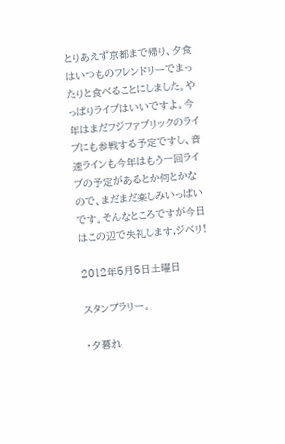とりあえず京都まで帰り、夕食はいつものフレンドリーでまったりと食べることにしました。やっぱりライブはいいですよ。今年はまだフジファブリックのライブにも参戦する予定ですし、音速ラインも今年はもう一回ライブの予定があるとか何とかなので、まだまだ楽しみいっぱいです。そんなところですが今日はこの辺で失礼します,ジベリ!

2012年5月5日土曜日

スタンプラリー。

・夕暮れ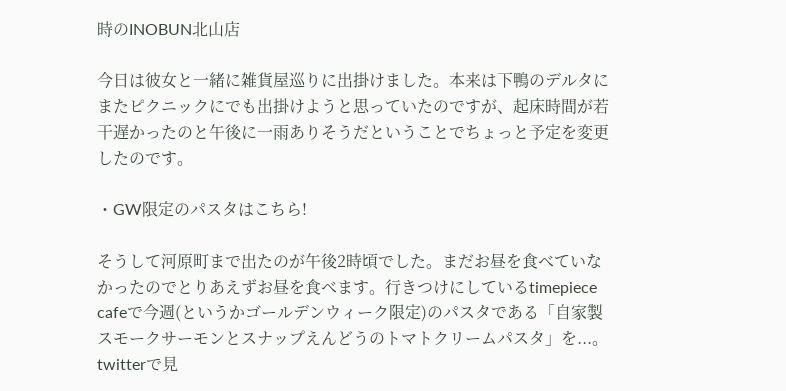時のINOBUN北山店

今日は彼女と一緒に雑貨屋巡りに出掛けました。本来は下鴨のデルタにまたピクニックにでも出掛けようと思っていたのですが、起床時間が若干遅かったのと午後に一雨ありそうだということでちょっと予定を変更したのです。

・GW限定のパスタはこちら!

そうして河原町まで出たのが午後2時頃でした。まだお昼を食べていなかったのでとりあえずお昼を食べます。行きつけにしているtimepiece cafeで今週(というかゴールデンウィーク限定)のパスタである「自家製スモークサーモンとスナップえんどうのトマトクリームパスタ」を...。twitterで見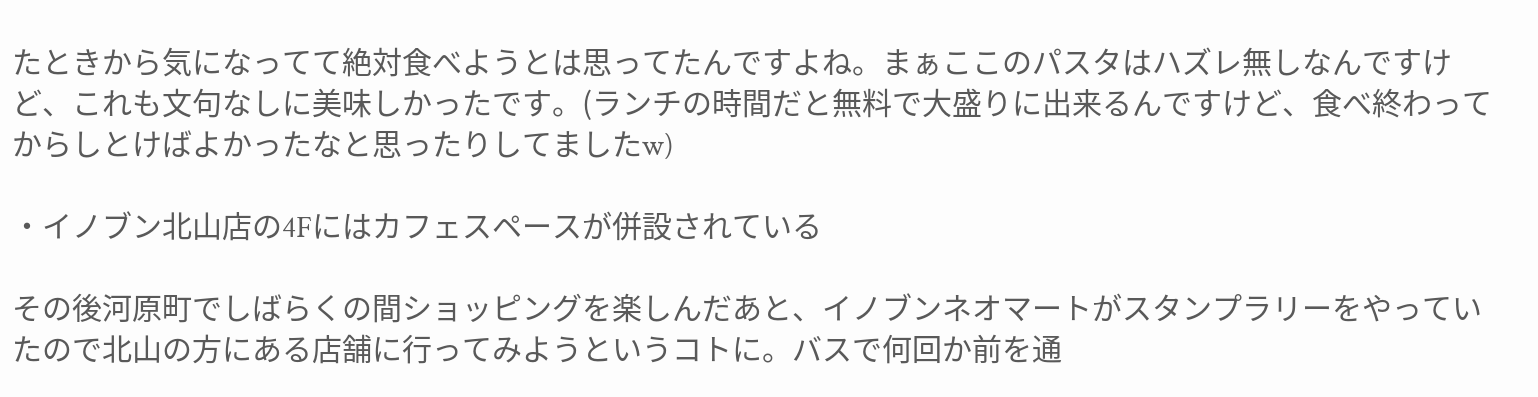たときから気になってて絶対食べようとは思ってたんですよね。まぁここのパスタはハズレ無しなんですけど、これも文句なしに美味しかったです。(ランチの時間だと無料で大盛りに出来るんですけど、食べ終わってからしとけばよかったなと思ったりしてましたw)

・イノブン北山店の4Fにはカフェスペースが併設されている

その後河原町でしばらくの間ショッピングを楽しんだあと、イノブンネオマートがスタンプラリーをやっていたので北山の方にある店舗に行ってみようというコトに。バスで何回か前を通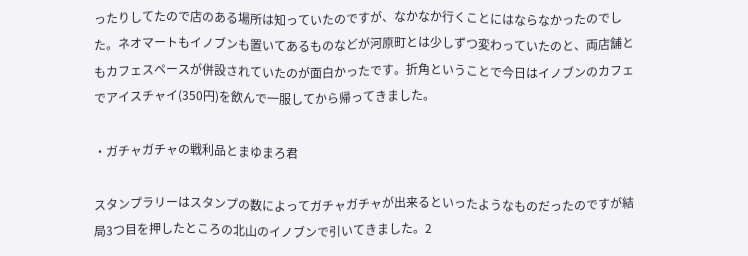ったりしてたので店のある場所は知っていたのですが、なかなか行くことにはならなかったのでした。ネオマートもイノブンも置いてあるものなどが河原町とは少しずつ変わっていたのと、両店舗ともカフェスペースが併設されていたのが面白かったです。折角ということで今日はイノブンのカフェでアイスチャイ(350円)を飲んで一服してから帰ってきました。

・ガチャガチャの戦利品とまゆまろ君

スタンプラリーはスタンプの数によってガチャガチャが出来るといったようなものだったのですが結局3つ目を押したところの北山のイノブンで引いてきました。2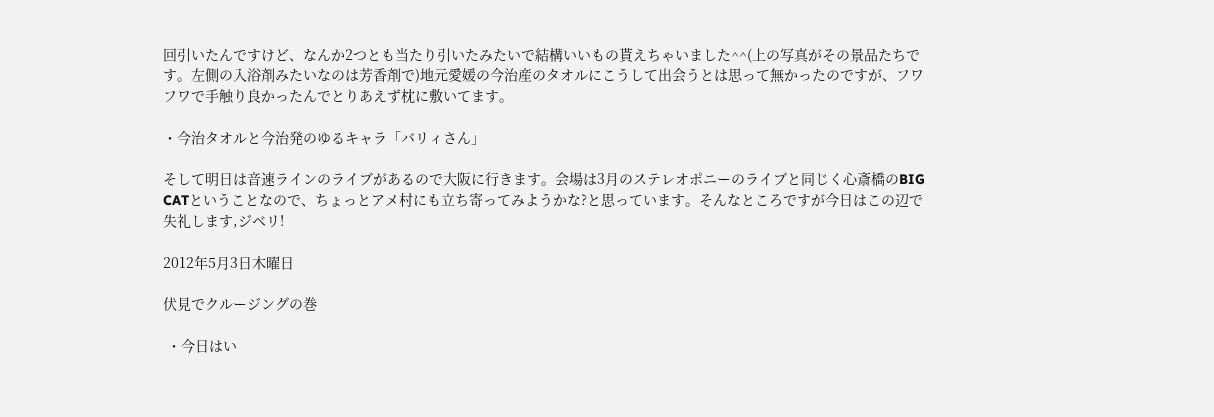回引いたんですけど、なんか2つとも当たり引いたみたいで結構いいもの貰えちゃいました^^(上の写真がその景品たちです。左側の入浴剤みたいなのは芳香剤で)地元愛媛の今治産のタオルにこうして出会うとは思って無かったのですが、フワフワで手触り良かったんでとりあえず枕に敷いてます。

・今治タオルと今治発のゆるキャラ「バリィさん」

そして明日は音速ラインのライブがあるので大阪に行きます。会場は3月のステレオポニーのライブと同じく心斎橋のBIG CATということなので、ちょっとアメ村にも立ち寄ってみようかな?と思っています。そんなところですが今日はこの辺で失礼します,ジベリ!

2012年5月3日木曜日

伏見でクルージングの巻

 ・今日はい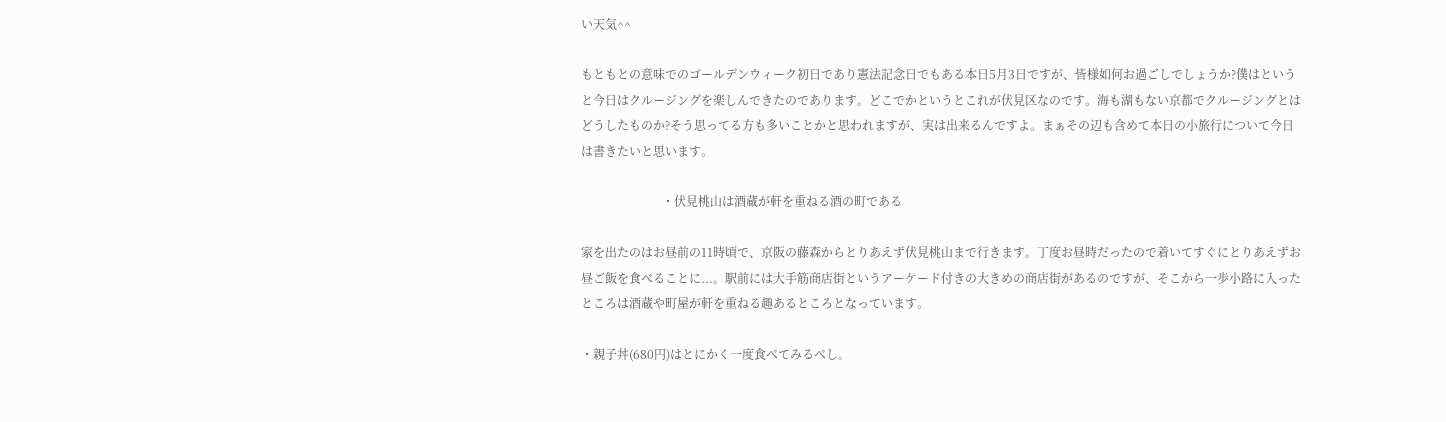い天気^^

もともとの意味でのゴールデンウィーク初日であり憲法記念日でもある本日5月3日ですが、皆様如何お過ごしでしょうか?僕はというと今日はクルージングを楽しんできたのであります。どこでかというとこれが伏見区なのです。海も湖もない京都でクルージングとはどうしたものか?そう思ってる方も多いことかと思われますが、実は出来るんですよ。まぁその辺も含めて本日の小旅行について今日は書きたいと思います。

                           ・伏見桃山は酒蔵が軒を重ねる酒の町である

家を出たのはお昼前の11時頃で、京阪の藤森からとりあえず伏見桃山まで行きます。丁度お昼時だったので着いてすぐにとりあえずお昼ご飯を食べることに...。駅前には大手筋商店街というアーケード付きの大きめの商店街があるのですが、そこから一歩小路に入ったところは酒蔵や町屋が軒を重ねる趣あるところとなっています。

・親子丼(680円)はとにかく一度食べてみるべし。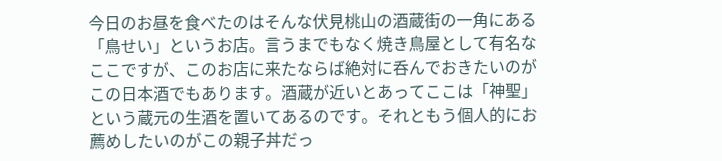今日のお昼を食べたのはそんな伏見桃山の酒蔵街の一角にある「鳥せい」というお店。言うまでもなく焼き鳥屋として有名なここですが、このお店に来たならば絶対に呑んでおきたいのがこの日本酒でもあります。酒蔵が近いとあってここは「神聖」という蔵元の生酒を置いてあるのです。それともう個人的にお薦めしたいのがこの親子丼だっ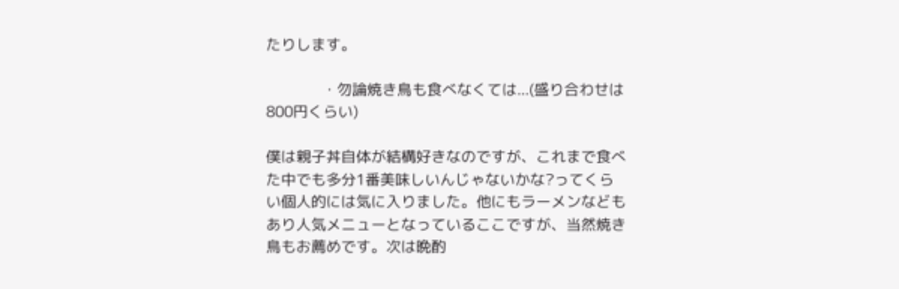たりします。

              ・勿論焼き鳥も食べなくては...(盛り合わせは800円くらい)

僕は親子丼自体が結構好きなのですが、これまで食べた中でも多分1番美味しいんじゃないかな?ってくらい個人的には気に入りました。他にもラーメンなどもあり人気メニューとなっているここですが、当然焼き鳥もお薦めです。次は晩酌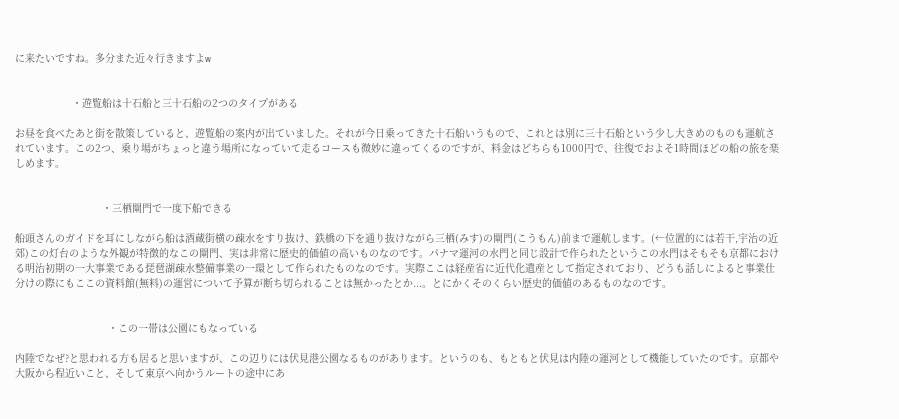に来たいですね。多分また近々行きますよw


                   ・遊覧船は十石船と三十石船の2つのタイプがある

お昼を食べたあと街を散策していると、遊覧船の案内が出ていました。それが今日乗ってきた十石船いうもので、これとは別に三十石船という少し大きめのものも運航されています。この2つ、乗り場がちょっと違う場所になっていて走るコースも微妙に違ってくるのですが、料金はどちらも1000円で、往復でおよそ1時間ほどの船の旅を楽しめます。


                             ・三栖閘門で一度下船できる

船頭さんのガイドを耳にしながら船は酒蔵街横の疎水をすり抜け、鉄橋の下を通り抜けながら三栖(みす)の閘門(こうもん)前まで運航します。(←位置的には若干,宇治の近郊)この灯台のような外観が特徴的なこの閘門、実は非常に歴史的価値の高いものなのです。パナマ運河の水門と同じ設計で作られたというこの水門はそもそも京都における明治初期の一大事業である琵琶湖疎水整備事業の一環として作られたものなのです。実際ここは経産省に近代化遺産として指定されており、どうも話しによると事業仕分けの際にもここの資料館(無料)の運営について予算が断ち切られることは無かったとか...。とにかくそのくらい歴史的価値のあるものなのです。


                               ・この一帯は公園にもなっている

内陸でなぜ?と思われる方も居ると思いますが、この辺りには伏見港公園なるものがあります。というのも、もともと伏見は内陸の運河として機能していたのです。京都や大阪から程近いこと、そして東京へ向かうルートの途中にあ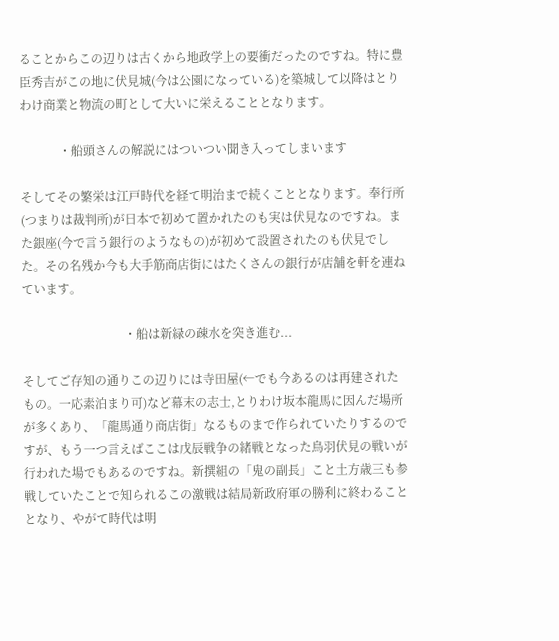ることからこの辺りは古くから地政学上の要衝だったのですね。特に豊臣秀吉がこの地に伏見城(今は公園になっている)を築城して以降はとりわけ商業と物流の町として大いに栄えることとなります。

             ・船頭さんの解説にはついつい聞き入ってしまいます

そしてその繁栄は江戸時代を経て明治まで続くこととなります。奉行所(つまりは裁判所)が日本で初めて置かれたのも実は伏見なのですね。また銀座(今で言う銀行のようなもの)が初めて設置されたのも伏見でした。その名残か今も大手筋商店街にはたくさんの銀行が店舗を軒を連ねています。

                                  ・船は新緑の疎水を突き進む...

そしてご存知の通りこの辺りには寺田屋(←でも今あるのは再建されたもの。一応素泊まり可)など幕末の志士,とりわけ坂本龍馬に因んだ場所が多くあり、「龍馬通り商店街」なるものまで作られていたりするのですが、もう一つ言えばここは戊辰戦争の緒戦となった鳥羽伏見の戦いが行われた場でもあるのですね。新撰組の「鬼の副長」こと土方歳三も参戦していたことで知られるこの激戦は結局新政府軍の勝利に終わることとなり、やがて時代は明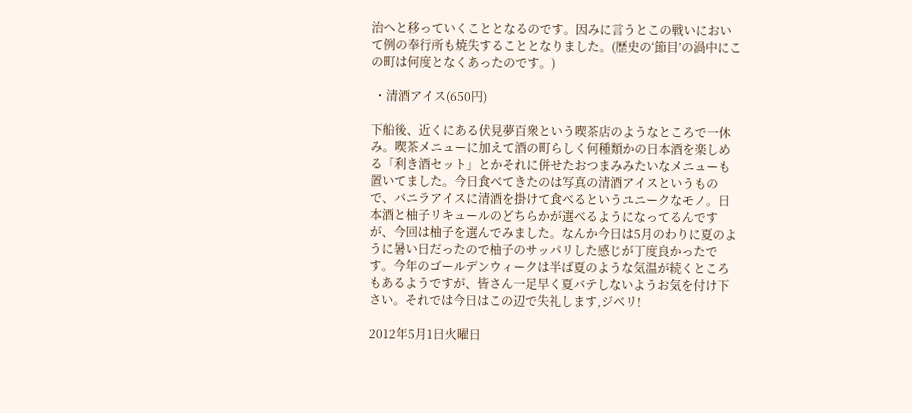治へと移っていくこととなるのです。因みに言うとこの戦いにおいて例の奉行所も焼失することとなりました。(歴史の‘節目’の渦中にこの町は何度となくあったのです。)

 ・清酒アイス(650円)

下船後、近くにある伏見夢百衆という喫茶店のようなところで一休み。喫茶メニューに加えて酒の町らしく何種類かの日本酒を楽しめる「利き酒セット」とかそれに併せたおつまみみたいなメニューも置いてました。今日食べてきたのは写真の清酒アイスというもので、バニラアイスに清酒を掛けて食べるというユニークなモノ。日本酒と柚子リキュールのどちらかが選べるようになってるんですが、今回は柚子を選んでみました。なんか今日は5月のわりに夏のように暑い日だったので柚子のサッパリした感じが丁度良かったです。今年のゴールデンウィークは半ば夏のような気温が続くところもあるようですが、皆さん一足早く夏バテしないようお気を付け下さい。それでは今日はこの辺で失礼します,ジベリ!

2012年5月1日火曜日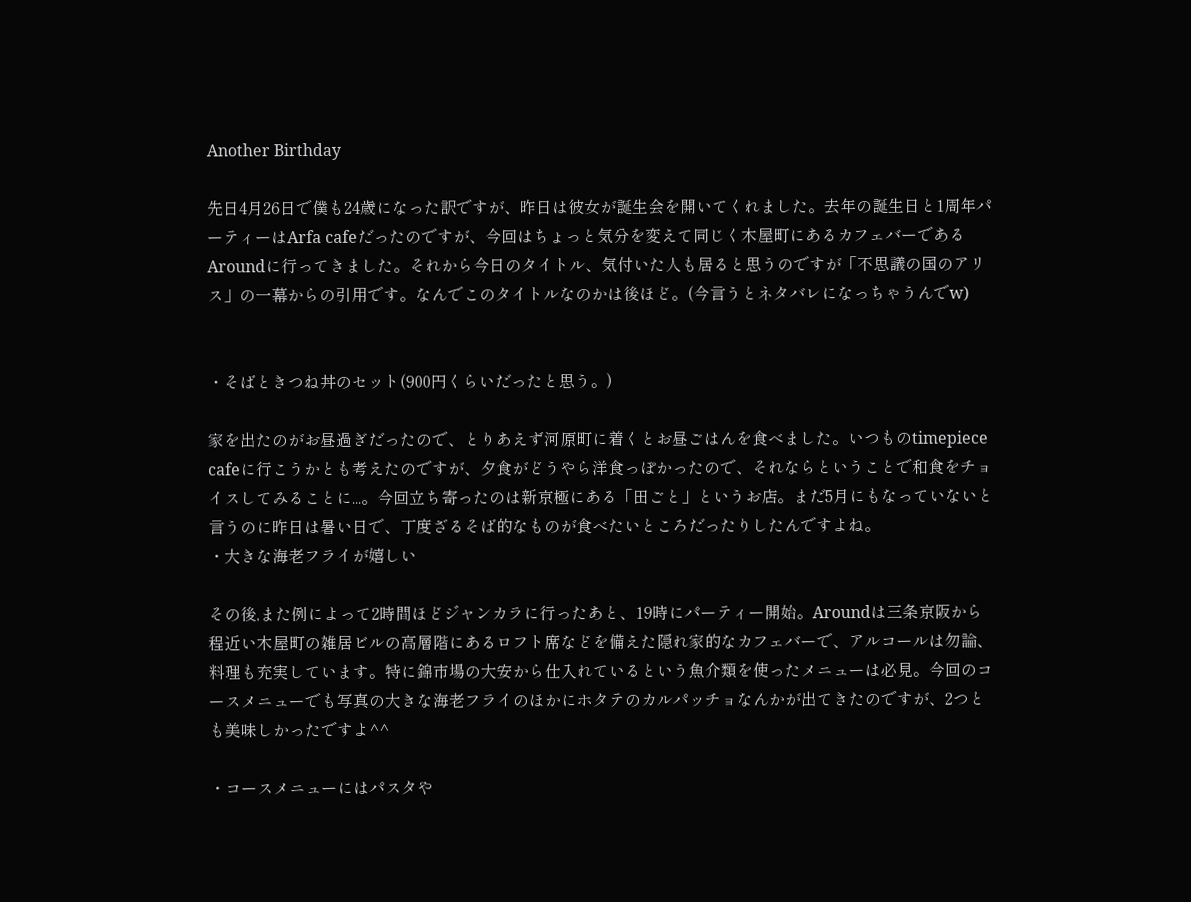Another Birthday

先日4月26日で僕も24歳になった訳ですが、昨日は彼女が誕生会を開いてくれました。去年の誕生日と1周年パーティーはArfa cafeだったのですが、今回はちょっと気分を変えて同じく木屋町にあるカフェバーであるAroundに行ってきました。それから今日のタイトル、気付いた人も居ると思うのですが「不思議の国のアリス」の一幕からの引用です。なんでこのタイトルなのかは後ほど。(今言うとネタバレになっちゃうんでw)


・そばときつね丼のセット(900円くらいだったと思う。)

家を出たのがお昼過ぎだったので、とりあえず河原町に着くとお昼ごはんを食べました。いつものtimepiece cafeに行こうかとも考えたのですが、夕食がどうやら洋食っぽかったので、それならということで和食をチョイスしてみることに...。今回立ち寄ったのは新京極にある「田ごと」というお店。まだ5月にもなっていないと言うのに昨日は暑い日で、丁度ざるそば的なものが食べたいところだったりしたんですよね。
・大きな海老フライが嬉しい

その後,また例によって2時間ほどジャンカラに行ったあと、19時にパーティー開始。Aroundは三条京阪から程近い木屋町の雑居ビルの高層階にあるロフト席などを備えた隠れ家的なカフェバーで、アルコールは勿論、料理も充実しています。特に錦市場の大安から仕入れているという魚介類を使ったメニューは必見。今回のコースメニューでも写真の大きな海老フライのほかにホタテのカルパッチョなんかが出てきたのですが、2つとも美味しかったですよ^^

・コースメニューにはパスタや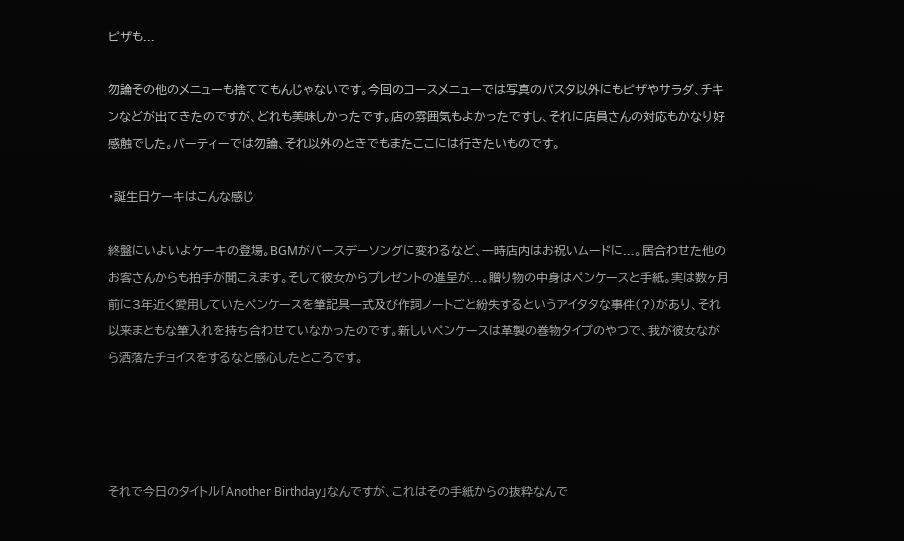ピザも...

勿論その他のメニューも捨ててもんじゃないです。今回のコースメニューでは写真のパスタ以外にもピザやサラダ、チキンなどが出てきたのですが、どれも美味しかったです。店の雰囲気もよかったですし、それに店員さんの対応もかなり好感触でした。パーティーでは勿論、それ以外のときでもまたここには行きたいものです。

・誕生日ケーキはこんな感じ

終盤にいよいよケーキの登場。BGMがバースデーソングに変わるなど、一時店内はお祝いムードに...。居合わせた他のお客さんからも拍手が聞こえます。そして彼女からプレゼントの進呈が...。贈り物の中身はペンケースと手紙。実は数ヶ月前に3年近く愛用していたペンケースを筆記具一式及び作詞ノートごと紛失するというアイタタな事件(?)があり、それ以来まともな筆入れを持ち合わせていなかったのです。新しいペンケースは革製の巻物タイプのやつで、我が彼女ながら洒落たチョイスをするなと感心したところです。




それで今日のタイトル「Another Birthday」なんですが、これはその手紙からの抜粋なんで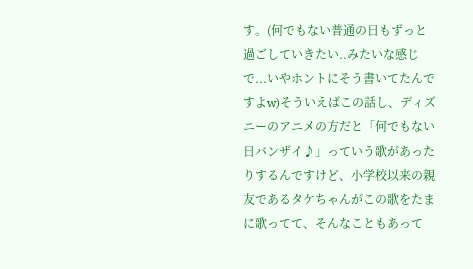す。(何でもない普通の日もずっと過ごしていきたい..みたいな感じで...いやホントにそう書いてたんですよw)そういえばこの話し、ディズニーのアニメの方だと「何でもない日バンザイ♪」っていう歌があったりするんですけど、小学校以来の親友であるタケちゃんがこの歌をたまに歌ってて、そんなこともあって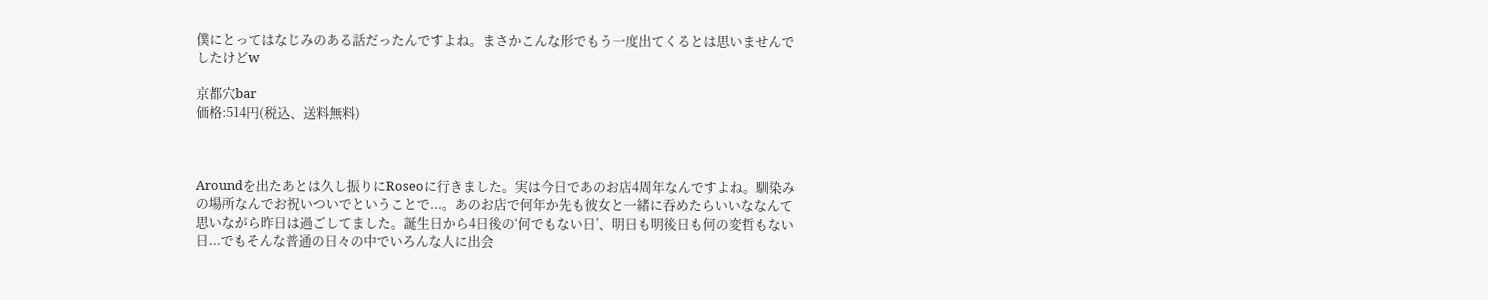僕にとってはなじみのある話だったんですよね。まさかこんな形でもう一度出てくるとは思いませんでしたけどw

京都穴bar
価格:514円(税込、送料無料)



Aroundを出たあとは久し振りにRoseoに行きました。実は今日であのお店4周年なんですよね。馴染みの場所なんでお祝いついでということで...。あのお店で何年か先も彼女と一緒に吞めたらいいななんて思いながら昨日は過ごしてました。誕生日から4日後の‘何でもない日’、明日も明後日も何の変哲もない日...でもそんな普通の日々の中でいろんな人に出会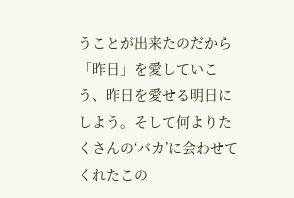うことが出来たのだから「昨日」を愛していこう、昨日を愛せる明日にしよう。そして何よりたくさんの‘バカ’に会わせてくれたこの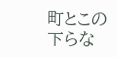町とこの下らな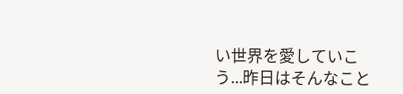い世界を愛していこう...昨日はそんなこと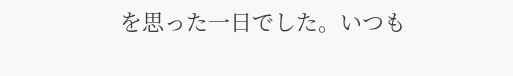を思った一日でした。いつも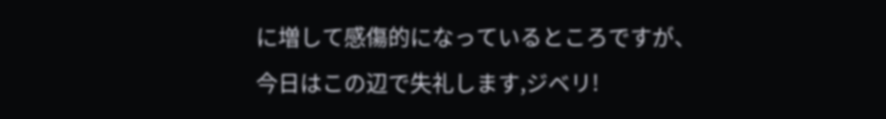に増して感傷的になっているところですが、今日はこの辺で失礼します,ジベリ!